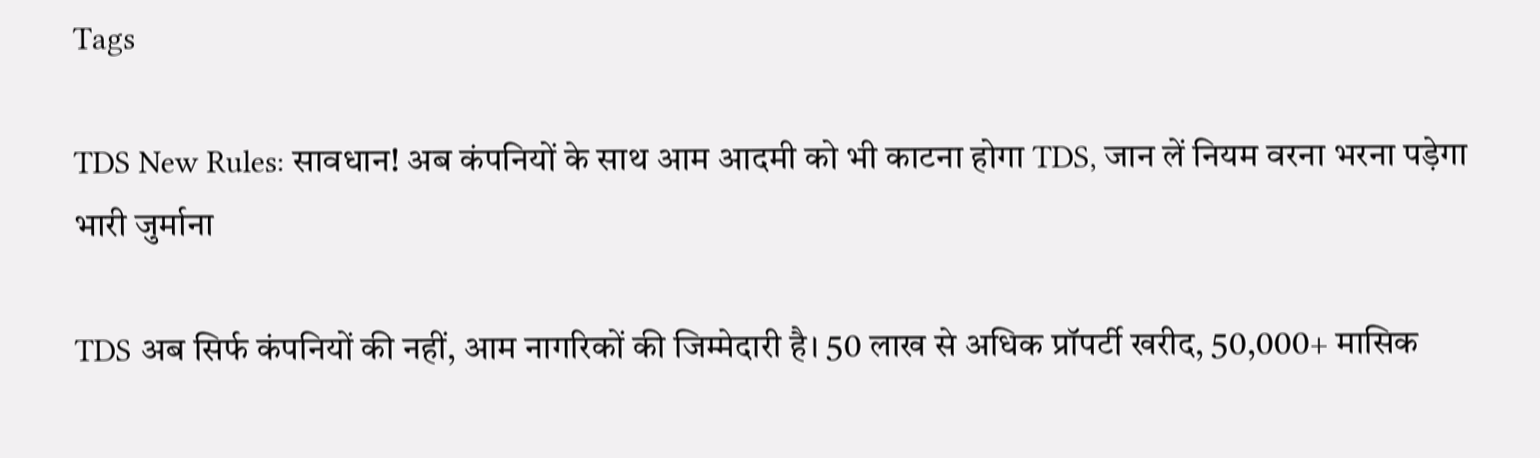Tags

TDS New Rules: सावधान! अब कंपनियों के साथ आम आदमी को भी काटना होगा TDS, जान लें नियम वरना भरना पड़ेगा भारी जुर्माना

TDS अब सिर्फ कंपनियों की नहीं, आम नागरिकों की जिम्मेदारी है। 50 लाख से अधिक प्रॉपर्टी खरीद, 50,000+ मासिक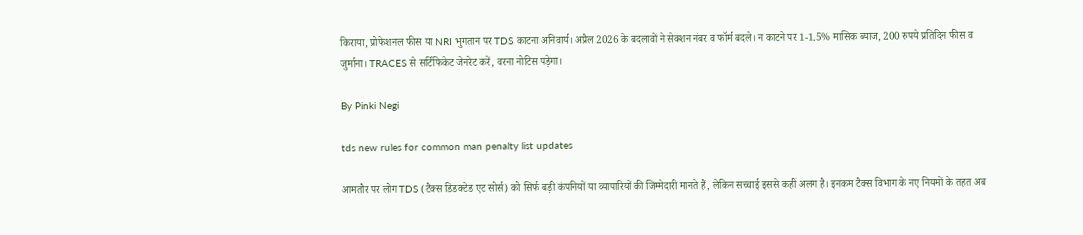किराया, प्रोफेशनल फीस या NRI भुगतान पर TDS काटना अनिवार्य। अप्रैल 2026 के बदलावों ने सेक्शन नंबर व फॉर्म बदले। न काटने पर 1-1.5% मासिक ब्याज, 200 रुपये प्रतिदिन फीस व जुर्माना। TRACES से सर्टिफिकेट जेनरेट करें, वरना नोटिस पड़ेगा।

By Pinki Negi

tds new rules for common man penalty list updates

आमतौर पर लोग TDS (टैक्स डिडक्टेड एट सोर्स) को सिर्फ बड़ी कंपनियों या व्यापारियों की जिम्मेदारी मानते हैं, लेकिन सच्चाई इससे कहीं अलग है। इनकम टैक्स विभाग के नए नियमों के तहत अब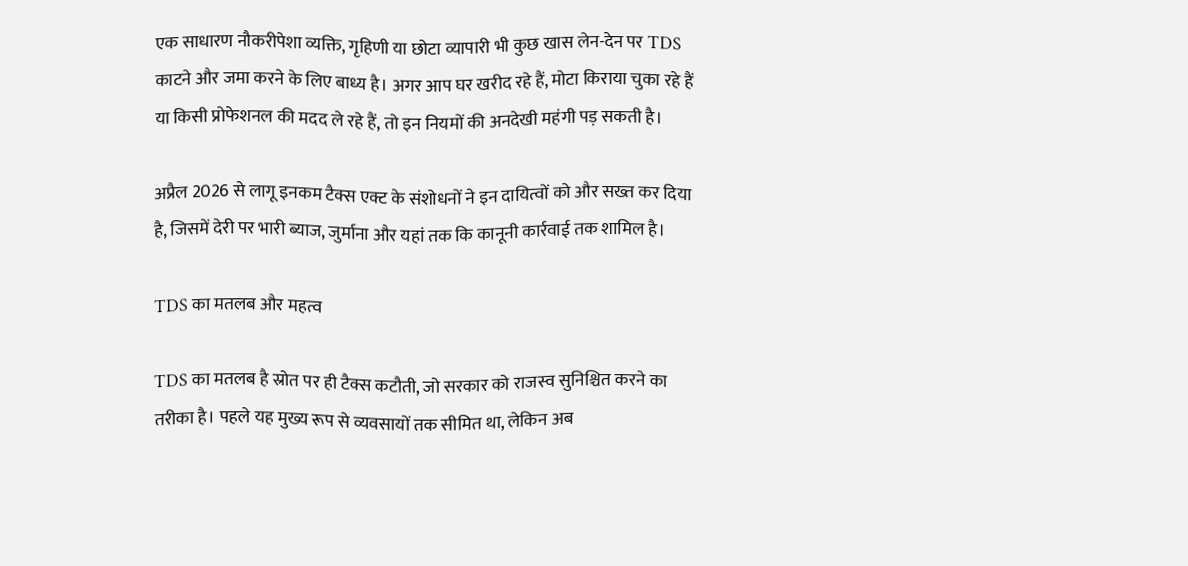एक साधारण नौकरीपेशा व्यक्ति, गृहिणी या छोटा व्यापारी भी कुछ खास लेन-देन पर TDS काटने और जमा करने के लिए बाध्य है। अगर आप घर खरीद रहे हैं, मोटा किराया चुका रहे हैं या किसी प्रोफेशनल की मदद ले रहे हैं, तो इन नियमों की अनदेखी महंगी पड़ सकती है।

अप्रैल 2026 से लागू इनकम टैक्स एक्ट के संशोधनों ने इन दायित्वों को और सख्त कर दिया है, जिसमें देरी पर भारी ब्याज, जुर्माना और यहां तक कि कानूनी कार्रवाई तक शामिल है।

TDS का मतलब और महत्व

TDS का मतलब है स्रोत पर ही टैक्स कटौती, जो सरकार को राजस्व सुनिश्चित करने का तरीका है। पहले यह मुख्य रूप से व्यवसायों तक सीमित था, लेकिन अब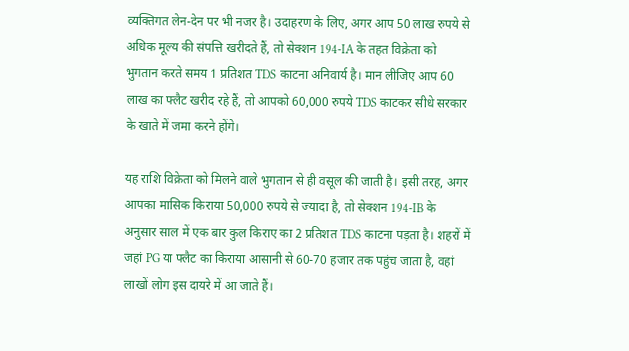व्यक्तिगत लेन-देन पर भी नजर है। उदाहरण के लिए, अगर आप 50 लाख रुपये से अधिक मूल्य की संपत्ति खरीदते हैं, तो सेक्शन 194-IA के तहत विक्रेता को भुगतान करते समय 1 प्रतिशत TDS काटना अनिवार्य है। मान लीजिए आप 60 लाख का फ्लैट खरीद रहे हैं, तो आपको 60,000 रुपये TDS काटकर सीधे सरकार के खाते में जमा करने होंगे।

यह राशि विक्रेता को मिलने वाले भुगतान से ही वसूल की जाती है। इसी तरह, अगर आपका मासिक किराया 50,000 रुपये से ज्यादा है, तो सेक्शन 194-IB के अनुसार साल में एक बार कुल किराए का 2 प्रतिशत TDS काटना पड़ता है। शहरों में जहां PG या फ्लैट का किराया आसानी से 60-70 हजार तक पहुंच जाता है, वहां लाखों लोग इस दायरे में आ जाते हैं।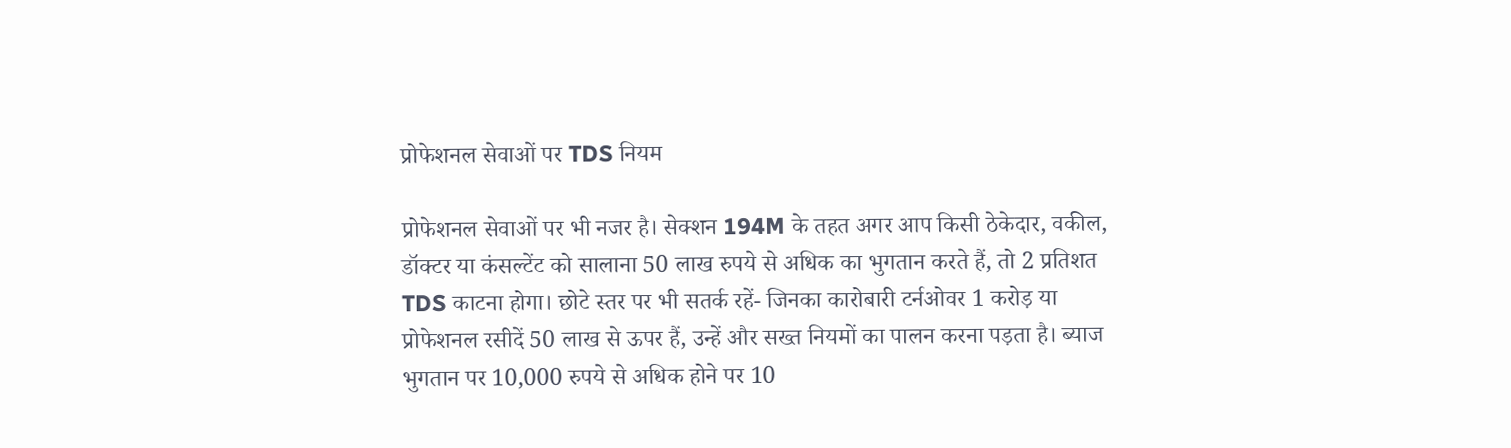प्रोफेशनल सेवाओं पर TDS नियम

प्रोफेशनल सेवाओं पर भी नजर है। सेक्शन 194M के तहत अगर आप किसी ठेकेदार, वकील, डॉक्टर या कंसल्टेंट को सालाना 50 लाख रुपये से अधिक का भुगतान करते हैं, तो 2 प्रतिशत TDS काटना होगा। छोटे स्तर पर भी सतर्क रहें- जिनका कारोबारी टर्नओवर 1 करोड़ या प्रोफेशनल रसीदें 50 लाख से ऊपर हैं, उन्हें और सख्त नियमों का पालन करना पड़ता है। ब्याज भुगतान पर 10,000 रुपये से अधिक होने पर 10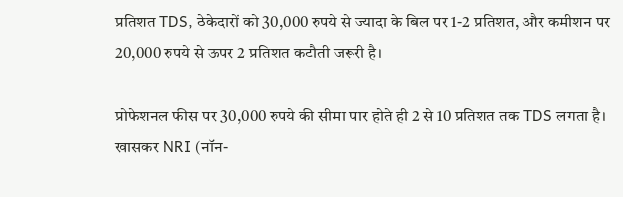प्रतिशत TDS, ठेकेदारों को 30,000 रुपये से ज्यादा के बिल पर 1-2 प्रतिशत, और कमीशन पर 20,000 रुपये से ऊपर 2 प्रतिशत कटौती जरूरी है।

प्रोफेशनल फीस पर 30,000 रुपये की सीमा पार होते ही 2 से 10 प्रतिशत तक TDS लगता है। खासकर NRI (नॉन-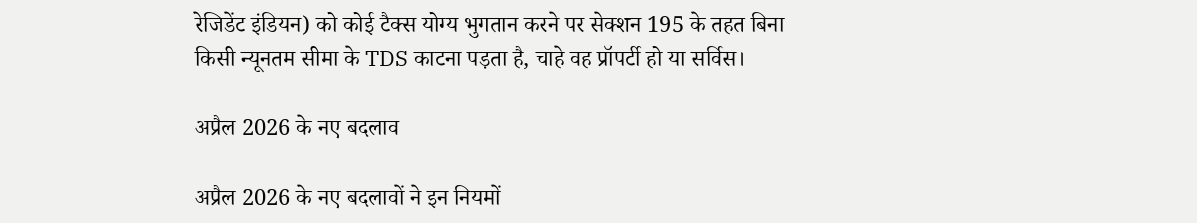रेजिडेंट इंडियन) को कोई टैक्स योग्य भुगतान करने पर सेक्शन 195 के तहत बिना किसी न्यूनतम सीमा के TDS काटना पड़ता है, चाहे वह प्रॉपर्टी हो या सर्विस।

अप्रैल 2026 के नए बदलाव

अप्रैल 2026 के नए बदलावों ने इन नियमों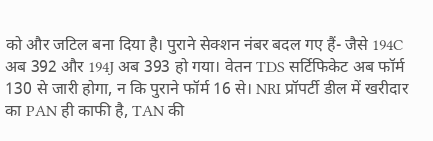को और जटिल बना दिया है। पुराने सेक्शन नंबर बदल गए हैं- जैसे 194C अब 392 और 194J अब 393 हो गया। वेतन TDS सर्टिफिकेट अब फॉर्म 130 से जारी होगा, न कि पुराने फॉर्म 16 से। NRI प्रॉपर्टी डील में खरीदार का PAN ही काफी है, TAN की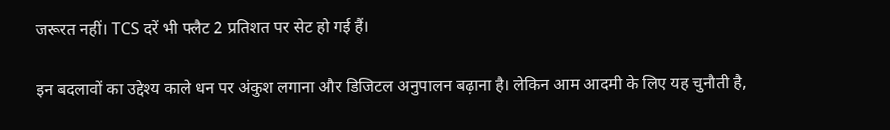जरूरत नहीं। TCS दरें भी फ्लैट 2 प्रतिशत पर सेट हो गई हैं।

इन बदलावों का उद्देश्य काले धन पर अंकुश लगाना और डिजिटल अनुपालन बढ़ाना है। लेकिन आम आदमी के लिए यह चुनौती है,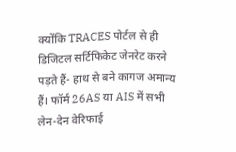क्योंकि TRACES पोर्टल से ही डिजिटल सर्टिफिकेट जेनरेट करने पड़ते हैं- हाथ से बने कागज अमान्य हैं। फॉर्म 26AS या AIS में सभी लेन-देन वेरिफाई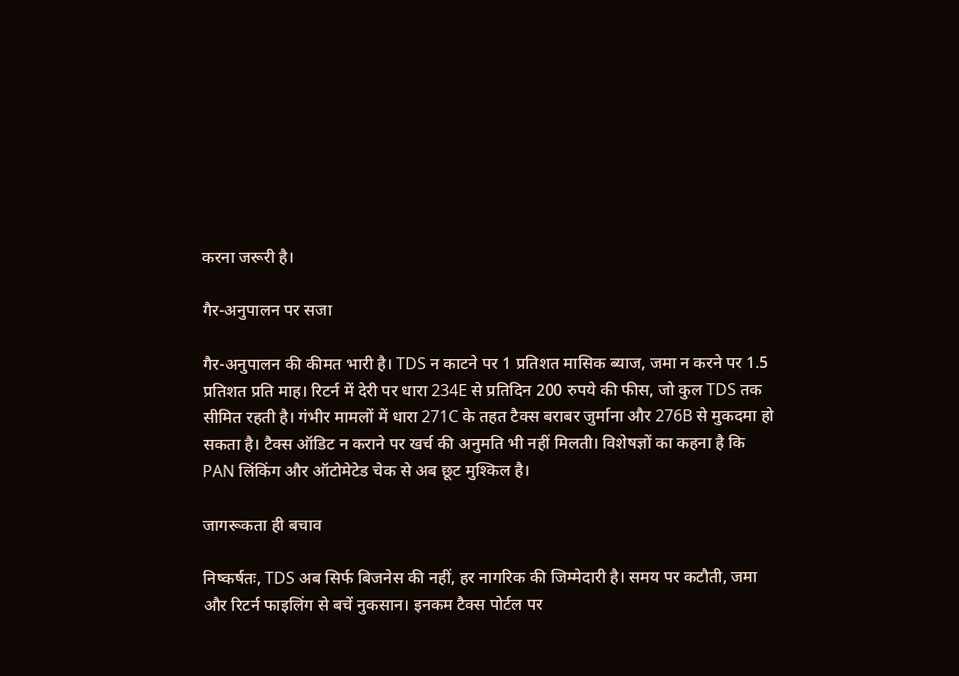करना जरूरी है।

गैर-अनुपालन पर सजा

गैर-अनुपालन की कीमत भारी है। TDS न काटने पर 1 प्रतिशत मासिक ब्याज, जमा न करने पर 1.5 प्रतिशत प्रति माह। रिटर्न में देरी पर धारा 234E से प्रतिदिन 200 रुपये की फीस, जो कुल TDS तक सीमित रहती है। गंभीर मामलों में धारा 271C के तहत टैक्स बराबर जुर्माना और 276B से मुकदमा हो सकता है। टैक्स ऑडिट न कराने पर खर्च की अनुमति भी नहीं मिलती। विशेषज्ञों का कहना है कि PAN लिंकिंग और ऑटोमेटेड चेक से अब छूट मुश्किल है।

जागरूकता ही बचाव

निष्कर्षतः, TDS अब सिर्फ बिजनेस की नहीं, हर नागरिक की जिम्मेदारी है। समय पर कटौती, जमा और रिटर्न फाइलिंग से बचें नुकसान। इनकम टैक्स पोर्टल पर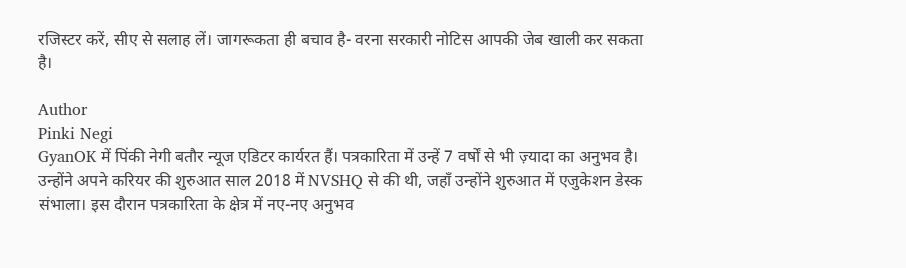रजिस्टर करें, सीए से सलाह लें। जागरूकता ही बचाव है- वरना सरकारी नोटिस आपकी जेब खाली कर सकता है।

Author
Pinki Negi
GyanOK में पिंकी नेगी बतौर न्यूज एडिटर कार्यरत हैं। पत्रकारिता में उन्हें 7 वर्षों से भी ज़्यादा का अनुभव है। उन्होंने अपने करियर की शुरुआत साल 2018 में NVSHQ से की थी, जहाँ उन्होंने शुरुआत में एजुकेशन डेस्क संभाला। इस दौरान पत्रकारिता के क्षेत्र में नए-नए अनुभव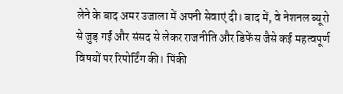लेने के बाद अमर उजाला में अपनी सेवाएं दी। बाद में, वे नेशनल ब्यूरो से जुड़ गईं और संसद से लेकर राजनीति और डिफेंस जैसे कई महत्वपूर्ण विषयों पर रिपोर्टिंग की। पिंकी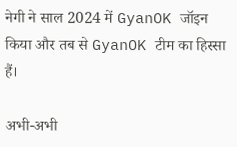नेगी ने साल 2024 में GyanOK जॉइन किया और तब से GyanOK टीम का हिस्सा हैं।

अभी-अभी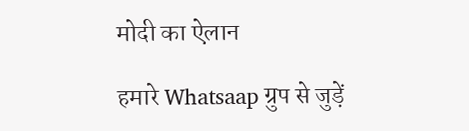मोदी का ऐलान

हमारे Whatsaap ग्रुप से जुड़ें